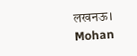लखनऊ। Mohan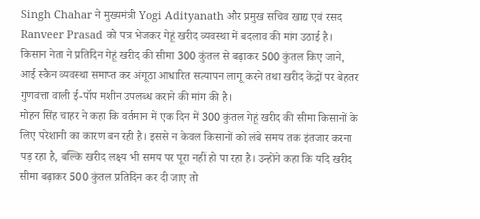Singh Chahar ने मुख्यमंत्री Yogi Adityanath और प्रमुख सचिव खाद्य एवं रसद Ranveer Prasad को पत्र भेजकर गेहूं खरीद व्यवस्था में बदलाव की मांग उठाई है। किसान नेता ने प्रतिदिन गेहूं खरीद की सीमा 300 कुंतल से बढ़ाकर 500 कुंतल किए जाने, आई स्कैन व्यवस्था समाप्त कर अंगूठा आधारित सत्यापन लागू करने तथा खरीद केंद्रों पर बेहतर गुणवत्ता वाली ई-पॉप मशीन उपलब्ध कराने की मांग की है।
मोहन सिंह चाहर ने कहा कि वर्तमान में एक दिन में 300 कुंतल गेहूं खरीद की सीमा किसानों के लिए परेशानी का कारण बन रही है। इससे न केवल किसानों को लंबे समय तक इंतजार करना पड़ रहा है, बल्कि खरीद लक्ष्य भी समय पर पूरा नहीं हो पा रहा है। उन्होंने कहा कि यदि खरीद सीमा बढ़ाकर 500 कुंतल प्रतिदिन कर दी जाए तो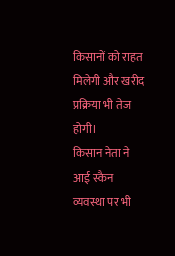किसानों को राहत मिलेगी और खरीद प्रक्रिया भी तेज होगी।
किसान नेता ने आई स्कैन व्यवस्था पर भी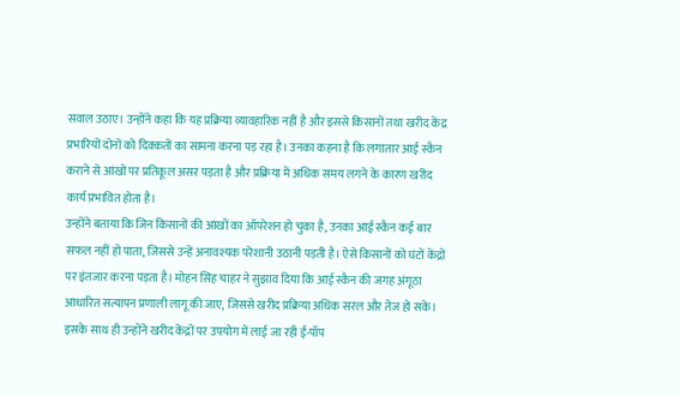सवाल उठाए। उन्होंने कहा कि यह प्रक्रिया व्यावहारिक नहीं है और इससे किसानों तथा खरीद केंद्र प्रभारियों दोनों को दिक्कतों का सामना करना पड़ रहा है। उनका कहना है कि लगातार आई स्कैन कराने से आंखों पर प्रतिकूल असर पड़ता है और प्रक्रिया में अधिक समय लगने के कारण खरीद कार्य प्रभावित होता है।
उन्होंने बताया कि जिन किसानों की आंखों का ऑपरेशन हो चुका है, उनका आई स्कैन कई बार सफल नहीं हो पाता, जिससे उन्हें अनावश्यक परेशानी उठानी पड़ती है। ऐसे किसानों को घंटों केंद्रों पर इंतजार करना पड़ता है। मोहन सिंह चाहर ने सुझाव दिया कि आई स्कैन की जगह अंगूठा आधारित सत्यापन प्रणाली लागू की जाए, जिससे खरीद प्रक्रिया अधिक सरल और तेज हो सके।
इसके साथ ही उन्होंने खरीद केंद्रों पर उपयोग में लाई जा रही ई-पॉप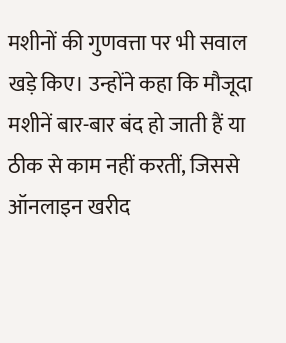मशीनों की गुणवत्ता पर भी सवाल खड़े किए। उन्होंने कहा कि मौजूदा मशीनें बार-बार बंद हो जाती हैं या ठीक से काम नहीं करतीं, जिससे ऑनलाइन खरीद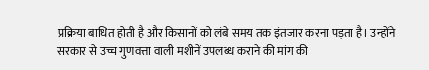प्रक्रिया बाधित होती है और किसानों को लंबे समय तक इंतजार करना पड़ता है। उन्होंने सरकार से उच्च गुणवत्ता वाली मशीनें उपलब्ध कराने की मांग की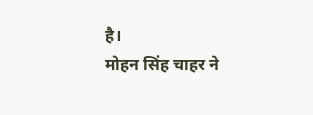है।
मोहन सिंह चाहर ने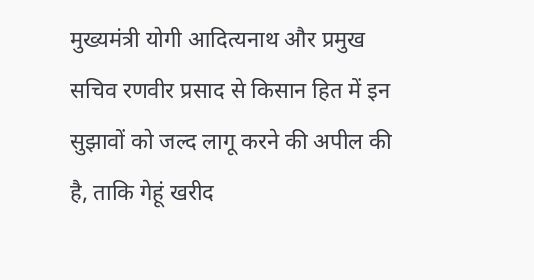मुख्यमंत्री योगी आदित्यनाथ और प्रमुख सचिव रणवीर प्रसाद से किसान हित में इन सुझावों को जल्द लागू करने की अपील की है, ताकि गेहूं खरीद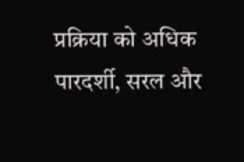प्रक्रिया को अधिक पारदर्शी, सरल और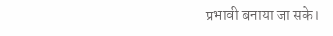प्रभावी बनाया जा सके।